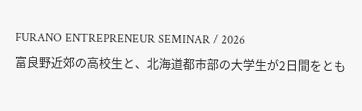FURANO ENTREPRENEUR SEMINAR / 2026
富良野近郊の高校生と、北海道都市部の大学生が2日間をとも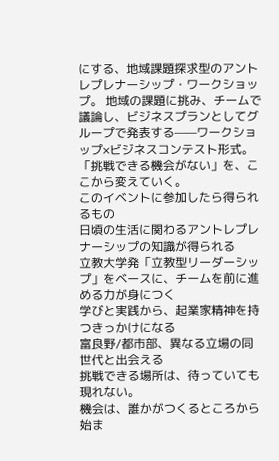にする、地域課題探求型のアントレプレナーシップ・ワークショップ。 地域の課題に挑み、チームで議論し、ビジネスプランとしてグループで発表する——ワークショップ×ビジネスコンテスト形式。 「挑戦できる機会がない」を、ここから変えていく。
このイベントに参加したら得られるもの
日頃の生活に関わるアントレプレナーシップの知識が得られる
立教大学発「立教型リーダーシップ」をベースに、チームを前に進める力が身につく
学びと実践から、起業家精神を持つきっかけになる
富良野/都市部、異なる立場の同世代と出会える
挑戦できる場所は、待っていても現れない。
機会は、誰かがつくるところから始ま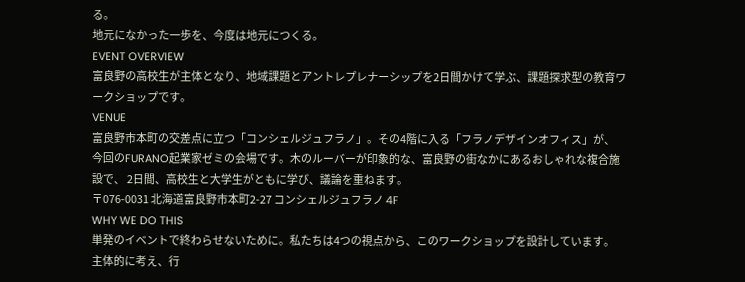る。
地元になかった一歩を、今度は地元につくる。
EVENT OVERVIEW
富良野の高校生が主体となり、地域課題とアントレプレナーシップを2日間かけて学ぶ、課題探求型の教育ワークショップです。
VENUE
富良野市本町の交差点に立つ「コンシェルジュフラノ」。その4階に入る「フラノデザインオフィス」が、 今回のFURANO起業家ゼミの会場です。木のルーバーが印象的な、富良野の街なかにあるおしゃれな複合施設で、 2日間、高校生と大学生がともに学び、議論を重ねます。
〒076-0031 北海道富良野市本町2-27 コンシェルジュフラノ 4F
WHY WE DO THIS
単発のイベントで終わらせないために。私たちは4つの視点から、このワークショップを設計しています。
主体的に考え、行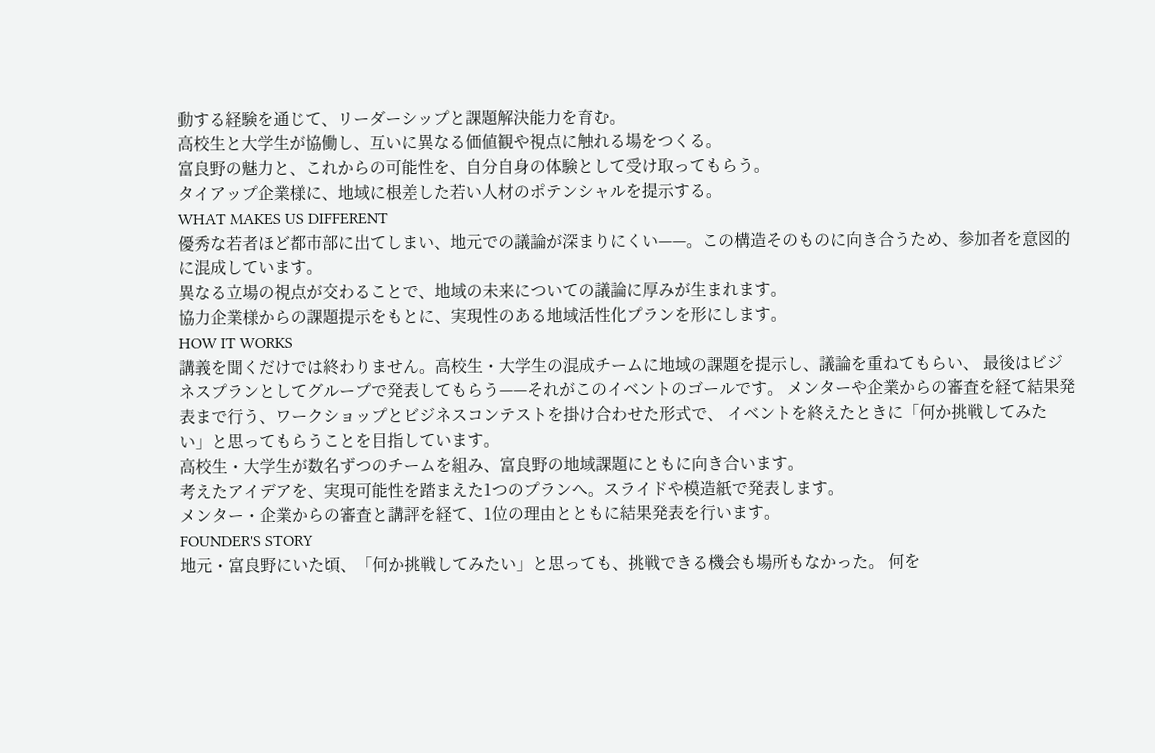動する経験を通じて、リーダーシップと課題解決能力を育む。
高校生と大学生が協働し、互いに異なる価値観や視点に触れる場をつくる。
富良野の魅力と、これからの可能性を、自分自身の体験として受け取ってもらう。
タイアップ企業様に、地域に根差した若い人材のポテンシャルを提示する。
WHAT MAKES US DIFFERENT
優秀な若者ほど都市部に出てしまい、地元での議論が深まりにくい——。この構造そのものに向き合うため、参加者を意図的に混成しています。
異なる立場の視点が交わることで、地域の未来についての議論に厚みが生まれます。
協力企業様からの課題提示をもとに、実現性のある地域活性化プランを形にします。
HOW IT WORKS
講義を聞くだけでは終わりません。高校生・大学生の混成チームに地域の課題を提示し、議論を重ねてもらい、 最後はビジネスプランとしてグループで発表してもらう——それがこのイベントのゴールです。 メンターや企業からの審査を経て結果発表まで行う、ワークショップとビジネスコンテストを掛け合わせた形式で、 イベントを終えたときに「何か挑戦してみたい」と思ってもらうことを目指しています。
高校生・大学生が数名ずつのチームを組み、富良野の地域課題にともに向き合います。
考えたアイデアを、実現可能性を踏まえた1つのプランへ。スライドや模造紙で発表します。
メンター・企業からの審査と講評を経て、1位の理由とともに結果発表を行います。
FOUNDER'S STORY
地元・富良野にいた頃、「何か挑戦してみたい」と思っても、挑戦できる機会も場所もなかった。 何を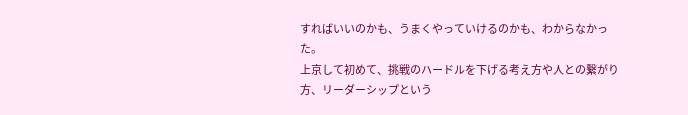すればいいのかも、うまくやっていけるのかも、わからなかった。
上京して初めて、挑戦のハードルを下げる考え方や人との繋がり方、リーダーシップという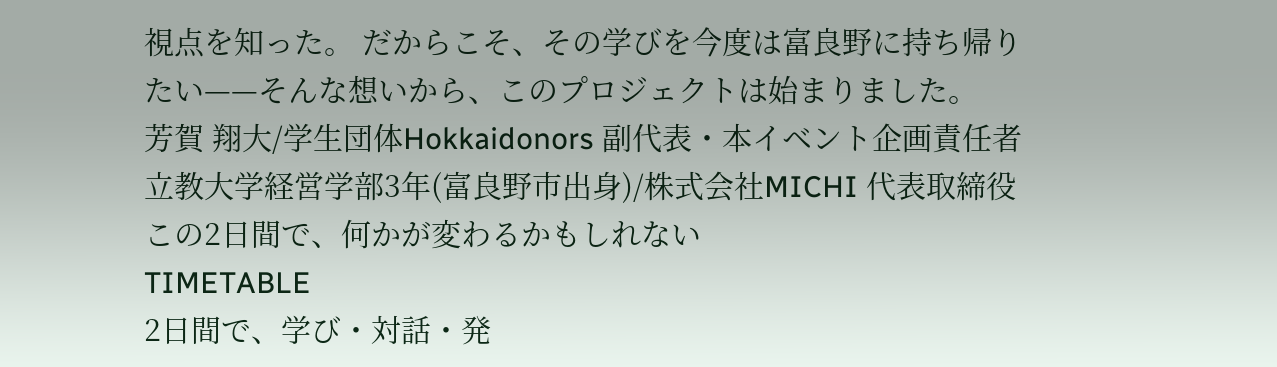視点を知った。 だからこそ、その学びを今度は富良野に持ち帰りたい——そんな想いから、このプロジェクトは始まりました。
芳賀 翔大/学生団体Hokkaidonors 副代表・本イベント企画責任者
立教大学経営学部3年(富良野市出身)/株式会社MICHI 代表取締役
この2日間で、何かが変わるかもしれない
TIMETABLE
2日間で、学び・対話・発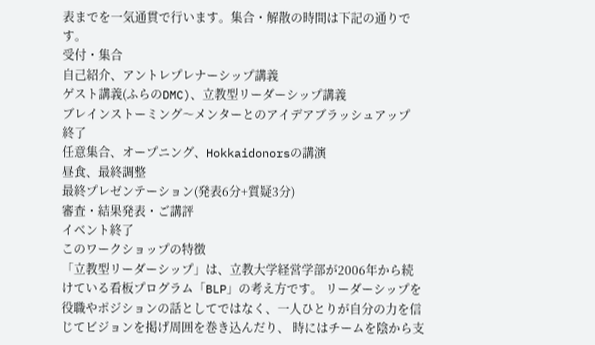表までを一気通貫で行います。集合・解散の時間は下記の通りです。
受付・集合
自己紹介、アントレプレナーシップ講義
ゲスト講義(ふらのDMC)、立教型リーダーシップ講義
ブレインストーミング〜メンターとのアイデアブラッシュアップ
終了
任意集合、オープニング、Hokkaidonorsの講演
昼食、最終調整
最終プレゼンテーション(発表6分+質疑3分)
審査・結果発表・ご講評
イベント終了
このワークショップの特徴
「立教型リーダーシップ」は、立教大学経営学部が2006年から続けている看板プログラム「BLP」の考え方です。 リーダーシップを役職やポジションの話としてではなく、一人ひとりが自分の力を信じてビジョンを掲げ周囲を巻き込んだり、 時にはチームを陰から支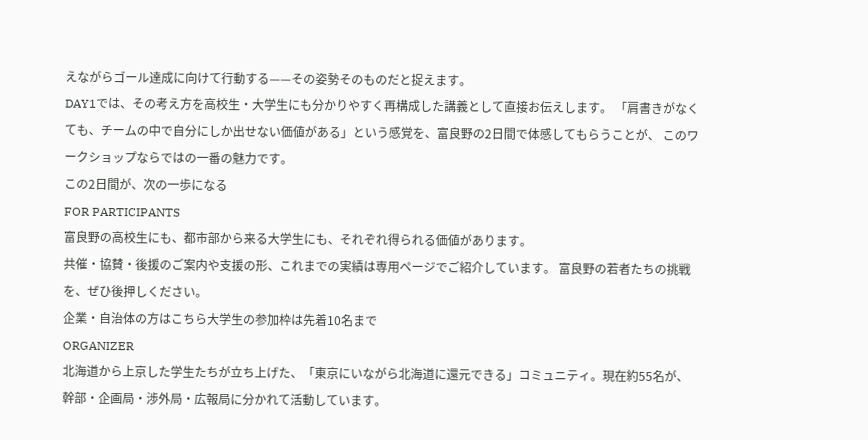えながらゴール達成に向けて行動する——その姿勢そのものだと捉えます。
DAY1では、その考え方を高校生・大学生にも分かりやすく再構成した講義として直接お伝えします。 「肩書きがなくても、チームの中で自分にしか出せない価値がある」という感覚を、富良野の2日間で体感してもらうことが、 このワークショップならではの一番の魅力です。
この2日間が、次の一歩になる
FOR PARTICIPANTS
富良野の高校生にも、都市部から来る大学生にも、それぞれ得られる価値があります。
共催・協賛・後援のご案内や支援の形、これまでの実績は専用ページでご紹介しています。 富良野の若者たちの挑戦を、ぜひ後押しください。
企業・自治体の方はこちら大学生の参加枠は先着10名まで
ORGANIZER
北海道から上京した学生たちが立ち上げた、「東京にいながら北海道に還元できる」コミュニティ。現在約55名が、幹部・企画局・渉外局・広報局に分かれて活動しています。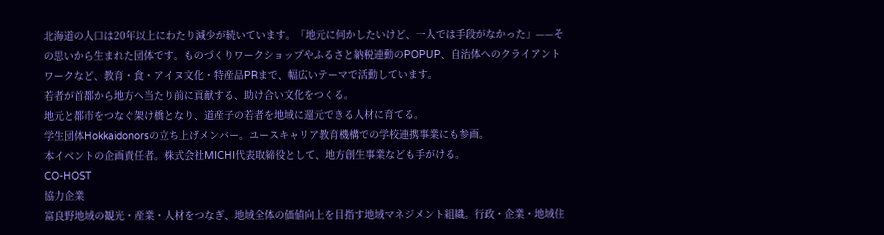北海道の人口は20年以上にわたり減少が続いています。「地元に何かしたいけど、一人では手段がなかった」——その思いから生まれた団体です。ものづくりワークショップやふるさと納税連動のPOPUP、自治体へのクライアントワークなど、教育・食・アイヌ文化・特産品PRまで、幅広いテーマで活動しています。
若者が首都から地方へ当たり前に貢献する、助け合い文化をつくる。
地元と都市をつなぐ架け橋となり、道産子の若者を地域に還元できる人材に育てる。
学生団体Hokkaidonorsの立ち上げメンバー。ユースキャリア教育機構での学校連携事業にも参画。
本イベントの企画責任者。株式会社MICHI代表取締役として、地方創生事業なども手がける。
CO-HOST
協力企業
富良野地域の観光・産業・人材をつなぎ、地域全体の価値向上を目指す地域マネジメント組織。行政・企業・地域住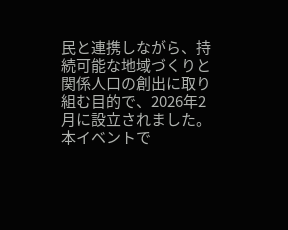民と連携しながら、持続可能な地域づくりと関係人口の創出に取り組む目的で、2026年2月に設立されました。 本イベントで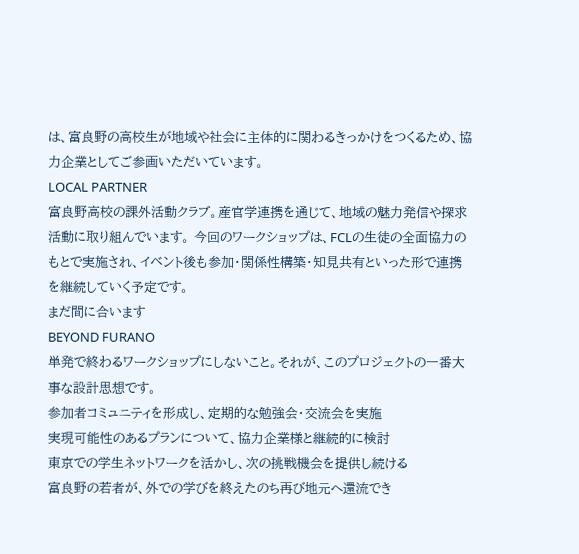は、富良野の高校生が地域や社会に主体的に関わるきっかけをつくるため、協力企業としてご参画いただいています。
LOCAL PARTNER
富良野高校の課外活動クラブ。産官学連携を通じて、地域の魅力発信や探求活動に取り組んでいます。 今回のワークショップは、FCLの生徒の全面協力のもとで実施され、イベント後も参加・関係性構築・知見共有といった形で連携を継続していく予定です。
まだ間に合います
BEYOND FURANO
単発で終わるワークショップにしないこと。それが、このプロジェクトの一番大事な設計思想です。
参加者コミュニティを形成し、定期的な勉強会・交流会を実施
実現可能性のあるプランについて、協力企業様と継続的に検討
東京での学生ネットワークを活かし、次の挑戦機会を提供し続ける
富良野の若者が、外での学びを終えたのち再び地元へ還流でき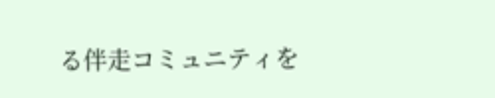る伴走コミュニティを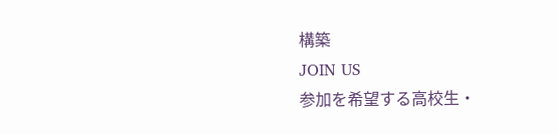構築
JOIN US
参加を希望する高校生・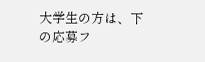大学生の方は、下の応募フ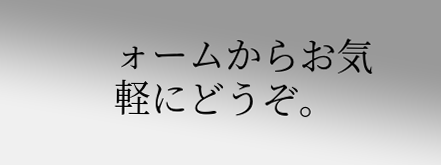ォームからお気軽にどうぞ。